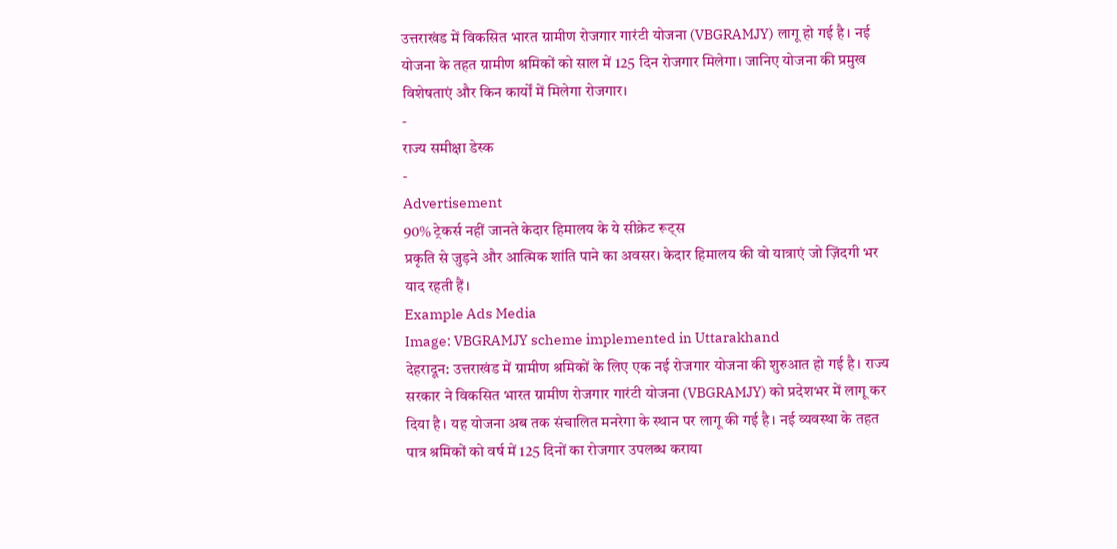उत्तराखंड में विकसित भारत ग्रामीण रोजगार गारंटी योजना (VBGRAMJY) लागू हो गई है। नई योजना के तहत ग्रामीण श्रमिकों को साल में 125 दिन रोजगार मिलेगा। जानिए योजना की प्रमुख विशेषताएं और किन कार्यों में मिलेगा रोजगार।
-
राज्य समीक्षा डेस्क
-
Advertisement
90% ट्रेकर्स नहीं जानते केदार हिमालय के ये सीक्रेट रूट्स
प्रकृति से जुड़ने और आत्मिक शांति पाने का अवसर। केदार हिमालय की वो यात्राएं जो ज़िंदगी भर याद रहती हैं।
Example Ads Media
Image: VBGRAMJY scheme implemented in Uttarakhand
देहरादून: उत्तराखंड में ग्रामीण श्रमिकों के लिए एक नई रोजगार योजना की शुरुआत हो गई है। राज्य सरकार ने विकसित भारत ग्रामीण रोजगार गारंटी योजना (VBGRAMJY) को प्रदेशभर में लागू कर दिया है। यह योजना अब तक संचालित मनरेगा के स्थान पर लागू की गई है। नई व्यवस्था के तहत पात्र श्रमिकों को वर्ष में 125 दिनों का रोजगार उपलब्ध कराया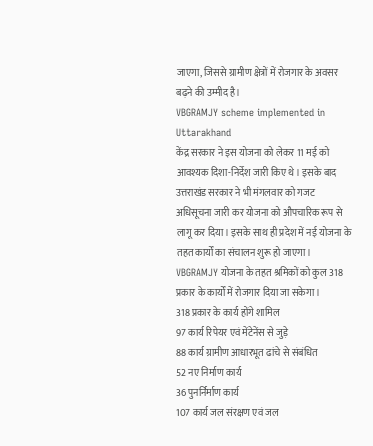जाएगा, जिससे ग्रामीण क्षेत्रों में रोजगार के अवसर बढ़ने की उम्मीद है।
VBGRAMJY scheme implemented in Uttarakhand
केंद्र सरकार ने इस योजना को लेकर 11 मई को आवश्यक दिशा-निर्देश जारी किए थे। इसके बाद उत्तराखंड सरकार ने भी मंगलवार को गजट अधिसूचना जारी कर योजना को औपचारिक रूप से लागू कर दिया। इसके साथ ही प्रदेश में नई योजना के तहत कार्यों का संचालन शुरू हो जाएगा। VBGRAMJY योजना के तहत श्रमिकों को कुल 318 प्रकार के कार्यों में रोजगार दिया जा सकेगा।
318 प्रकार के कार्य होंगे शामिल
97 कार्य रिपेयर एवं मेंटेनेंस से जुड़े
88 कार्य ग्रामीण आधारभूत ढांचे से संबंधित
52 नए निर्माण कार्य
36 पुनर्निर्माण कार्य
107 कार्य जल संरक्षण एवं जल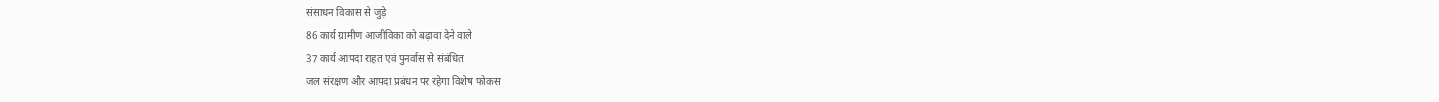संसाधन विकास से जुड़े
86 कार्य ग्रामीण आजीविका को बढ़ावा देने वाले
37 कार्य आपदा राहत एवं पुनर्वास से संबंधित
जल संरक्षण और आपदा प्रबंधन पर रहेगा विशेष फोकस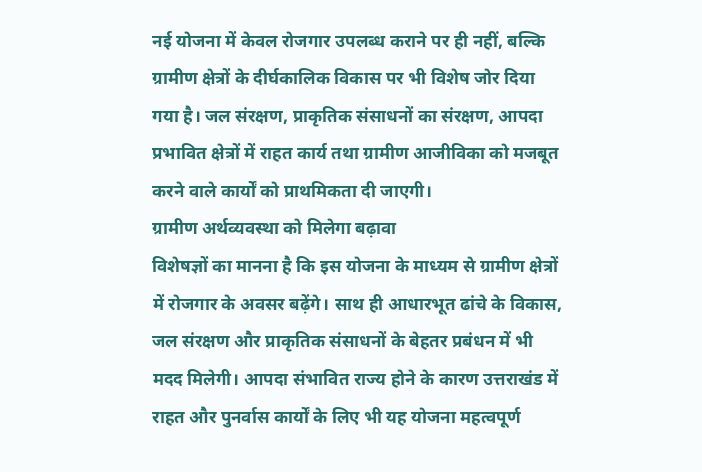नई योजना में केवल रोजगार उपलब्ध कराने पर ही नहीं, बल्कि ग्रामीण क्षेत्रों के दीर्घकालिक विकास पर भी विशेष जोर दिया गया है। जल संरक्षण, प्राकृतिक संसाधनों का संरक्षण, आपदा प्रभावित क्षेत्रों में राहत कार्य तथा ग्रामीण आजीविका को मजबूत करने वाले कार्यों को प्राथमिकता दी जाएगी।
ग्रामीण अर्थव्यवस्था को मिलेगा बढ़ावा
विशेषज्ञों का मानना है कि इस योजना के माध्यम से ग्रामीण क्षेत्रों में रोजगार के अवसर बढ़ेंगे। साथ ही आधारभूत ढांचे के विकास, जल संरक्षण और प्राकृतिक संसाधनों के बेहतर प्रबंधन में भी मदद मिलेगी। आपदा संभावित राज्य होने के कारण उत्तराखंड में राहत और पुनर्वास कार्यों के लिए भी यह योजना महत्वपूर्ण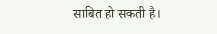साबित हो सकती है।